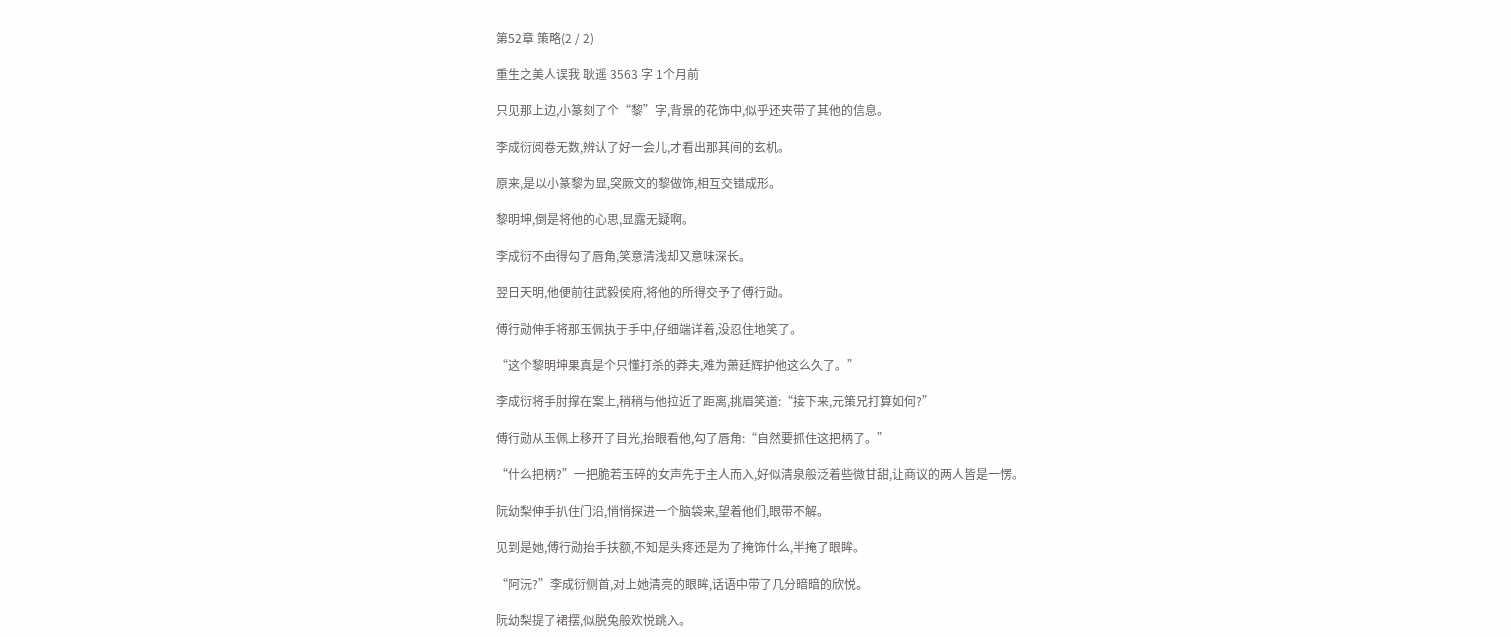第52章 策略(2 / 2)

重生之美人误我 耿遥 3563 字 1个月前

只见那上边,小篆刻了个“黎”字,背景的花饰中,似乎还夹带了其他的信息。

李成衍阅卷无数,辨认了好一会儿,才看出那其间的玄机。

原来,是以小篆黎为显,突厥文的黎做饰,相互交错成形。

黎明坤,倒是将他的心思,显露无疑啊。

李成衍不由得勾了唇角,笑意清浅却又意味深长。

翌日天明,他便前往武毅侯府,将他的所得交予了傅行勋。

傅行勋伸手将那玉佩执于手中,仔细端详着,没忍住地笑了。

“这个黎明坤果真是个只懂打杀的莽夫,难为萧廷辉护他这么久了。”

李成衍将手肘撑在案上,稍稍与他拉近了距离,挑眉笑道:“接下来,元策兄打算如何?”

傅行勋从玉佩上移开了目光,抬眼看他,勾了唇角:“自然要抓住这把柄了。”

“什么把柄?”一把脆若玉碎的女声先于主人而入,好似清泉般泛着些微甘甜,让商议的两人皆是一愣。

阮幼梨伸手扒住门沿,悄悄探进一个脑袋来,望着他们,眼带不解。

见到是她,傅行勋抬手扶额,不知是头疼还是为了掩饰什么,半掩了眼眸。

“阿沅?”李成衍侧首,对上她清亮的眼眸,话语中带了几分暗暗的欣悦。

阮幼梨提了裙摆,似脱兔般欢悦跳入。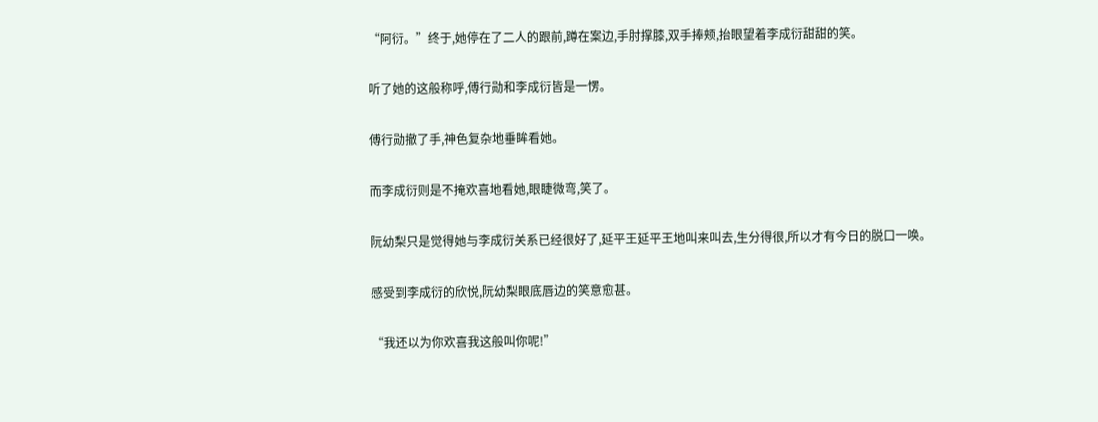“阿衍。”终于,她停在了二人的跟前,蹲在案边,手肘撑膝,双手捧颊,抬眼望着李成衍甜甜的笑。

听了她的这般称呼,傅行勋和李成衍皆是一愣。

傅行勋撤了手,神色复杂地垂眸看她。

而李成衍则是不掩欢喜地看她,眼睫微弯,笑了。

阮幼梨只是觉得她与李成衍关系已经很好了,延平王延平王地叫来叫去,生分得很,所以才有今日的脱口一唤。

感受到李成衍的欣悦,阮幼梨眼底唇边的笑意愈甚。

“我还以为你欢喜我这般叫你呢!”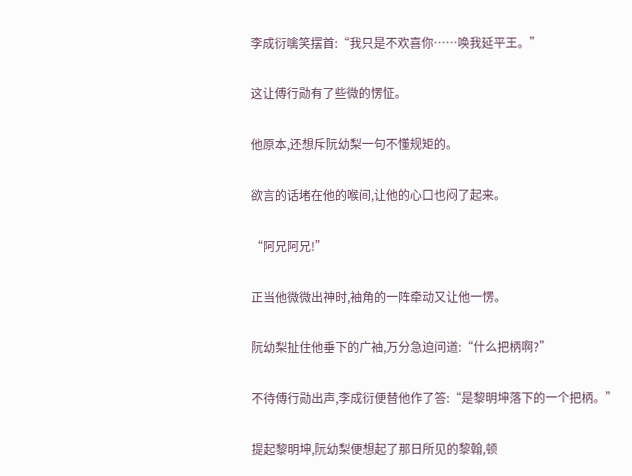李成衍噙笑摆首:“我只是不欢喜你……唤我延平王。”

这让傅行勋有了些微的愣怔。

他原本,还想斥阮幼梨一句不懂规矩的。

欲言的话堵在他的喉间,让他的心口也闷了起来。

“阿兄阿兄!”

正当他微微出神时,袖角的一阵牵动又让他一愣。

阮幼梨扯住他垂下的广袖,万分急迫问道:“什么把柄啊?”

不待傅行勋出声,李成衍便替他作了答:“是黎明坤落下的一个把柄。”

提起黎明坤,阮幼梨便想起了那日所见的黎翰,顿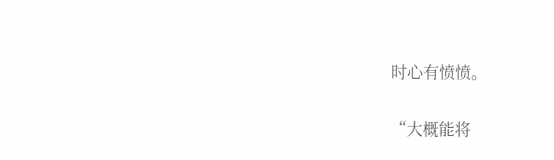时心有愤愤。

“大概能将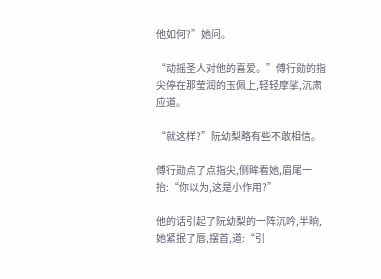他如何?”她问。

“动摇圣人对他的喜爱。”傅行勋的指尖停在那莹润的玉佩上,轻轻摩挲,沉肃应道。

“就这样?”阮幼梨略有些不敢相信。

傅行勋点了点指尖,侧眸看她,眉尾一抬:“你以为,这是小作用?”

他的话引起了阮幼梨的一阵沉吟,半晌,她紧抿了唇,摆首,道:“引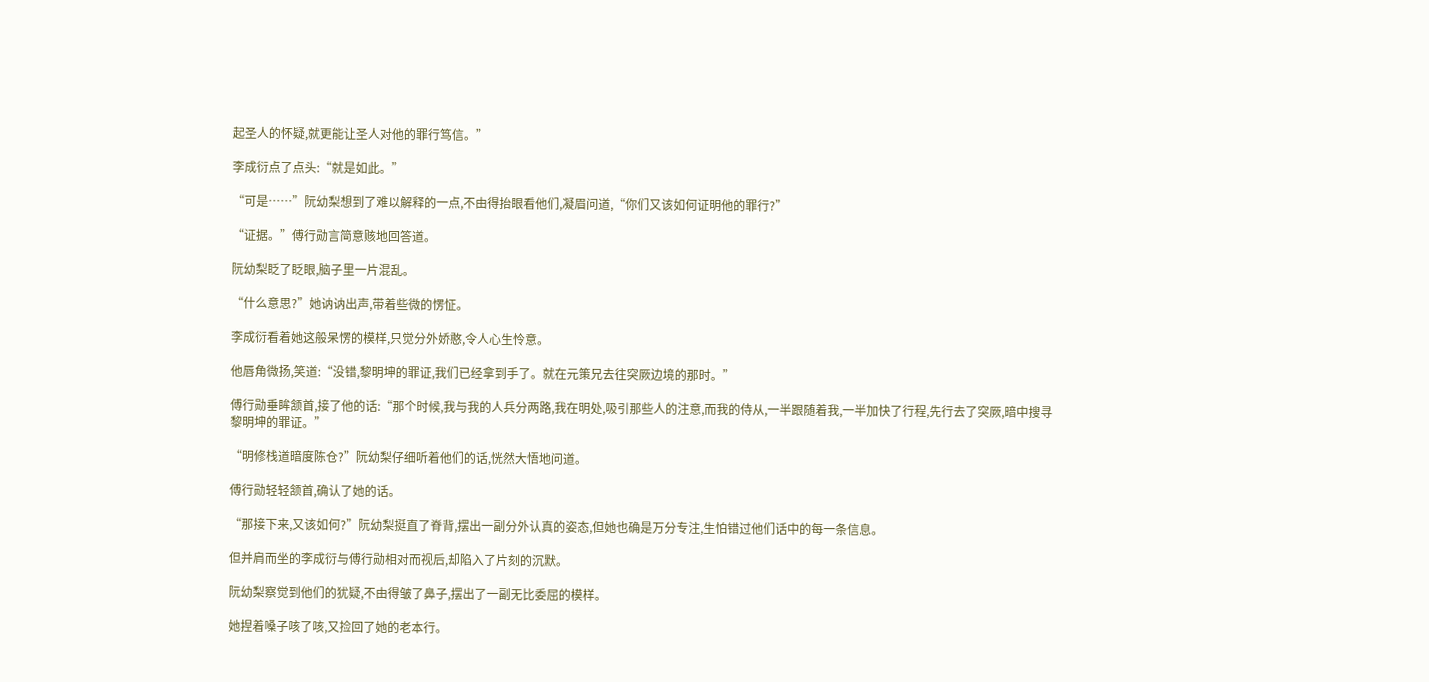起圣人的怀疑,就更能让圣人对他的罪行笃信。”

李成衍点了点头:“就是如此。”

“可是……”阮幼梨想到了难以解释的一点,不由得抬眼看他们,凝眉问道,“你们又该如何证明他的罪行?”

“证据。”傅行勋言简意赅地回答道。

阮幼梨眨了眨眼,脑子里一片混乱。

“什么意思?”她讷讷出声,带着些微的愣怔。

李成衍看着她这般呆愣的模样,只觉分外娇憨,令人心生怜意。

他唇角微扬,笑道:“没错,黎明坤的罪证,我们已经拿到手了。就在元策兄去往突厥边境的那时。”

傅行勋垂眸颔首,接了他的话:“那个时候,我与我的人兵分两路,我在明处,吸引那些人的注意,而我的侍从,一半跟随着我,一半加快了行程,先行去了突厥,暗中搜寻黎明坤的罪证。”

“明修栈道暗度陈仓?”阮幼梨仔细听着他们的话,恍然大悟地问道。

傅行勋轻轻颔首,确认了她的话。

“那接下来,又该如何?”阮幼梨挺直了脊背,摆出一副分外认真的姿态,但她也确是万分专注,生怕错过他们话中的每一条信息。

但并肩而坐的李成衍与傅行勋相对而视后,却陷入了片刻的沉默。

阮幼梨察觉到他们的犹疑,不由得皱了鼻子,摆出了一副无比委屈的模样。

她捏着嗓子咳了咳,又捡回了她的老本行。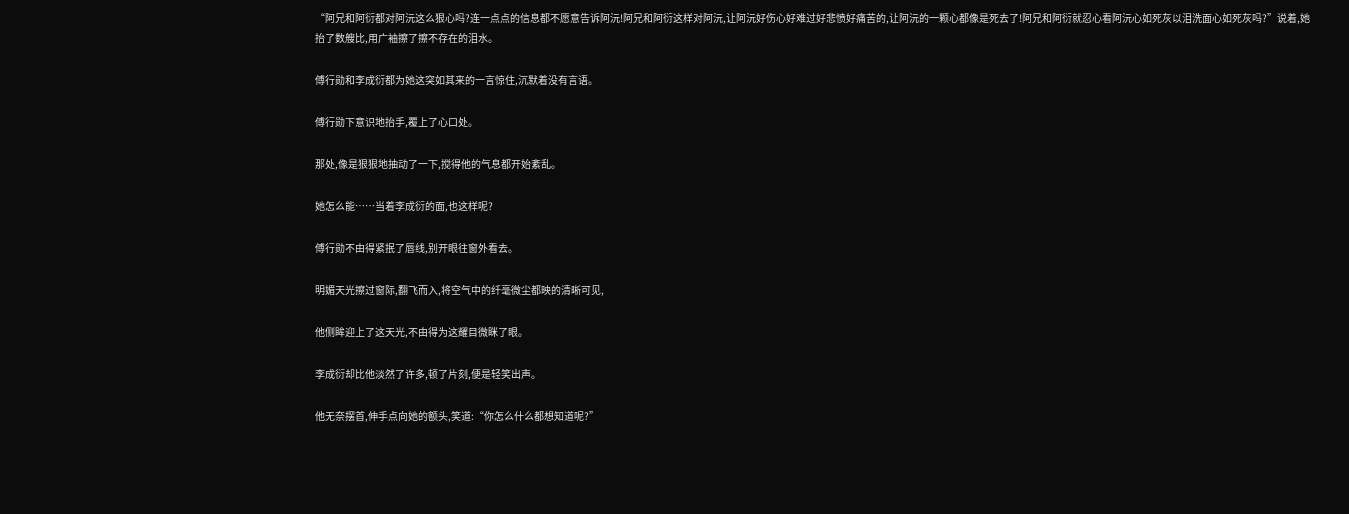“阿兄和阿衍都对阿沅这么狠心吗?连一点点的信息都不愿意告诉阿沅!阿兄和阿衍这样对阿沅,让阿沅好伤心好难过好悲愤好痛苦的,让阿沅的一颗心都像是死去了!阿兄和阿衍就忍心看阿沅心如死灰以泪洗面心如死灰吗?”说着,她抬了数艘比,用广袖擦了擦不存在的泪水。

傅行勋和李成衍都为她这突如其来的一言惊住,沉默着没有言语。

傅行勋下意识地抬手,覆上了心口处。

那处,像是狠狠地抽动了一下,搅得他的气息都开始紊乱。

她怎么能……当着李成衍的面,也这样呢?

傅行勋不由得紧抿了唇线,别开眼往窗外看去。

明媚天光擦过窗际,翻飞而入,将空气中的纤毫微尘都映的清晰可见,

他侧眸迎上了这天光,不由得为这耀目微眯了眼。

李成衍却比他淡然了许多,顿了片刻,便是轻笑出声。

他无奈摆首,伸手点向她的额头,笑道:“你怎么什么都想知道呢?”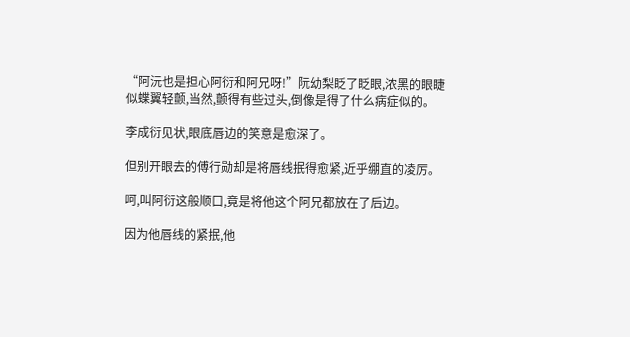“阿沅也是担心阿衍和阿兄呀!”阮幼梨眨了眨眼,浓黑的眼睫似蝶翼轻颤,当然,颤得有些过头,倒像是得了什么病症似的。

李成衍见状,眼底唇边的笑意是愈深了。

但别开眼去的傅行勋却是将唇线抿得愈紧,近乎绷直的凌厉。

呵,叫阿衍这般顺口,竟是将他这个阿兄都放在了后边。

因为他唇线的紧抿,他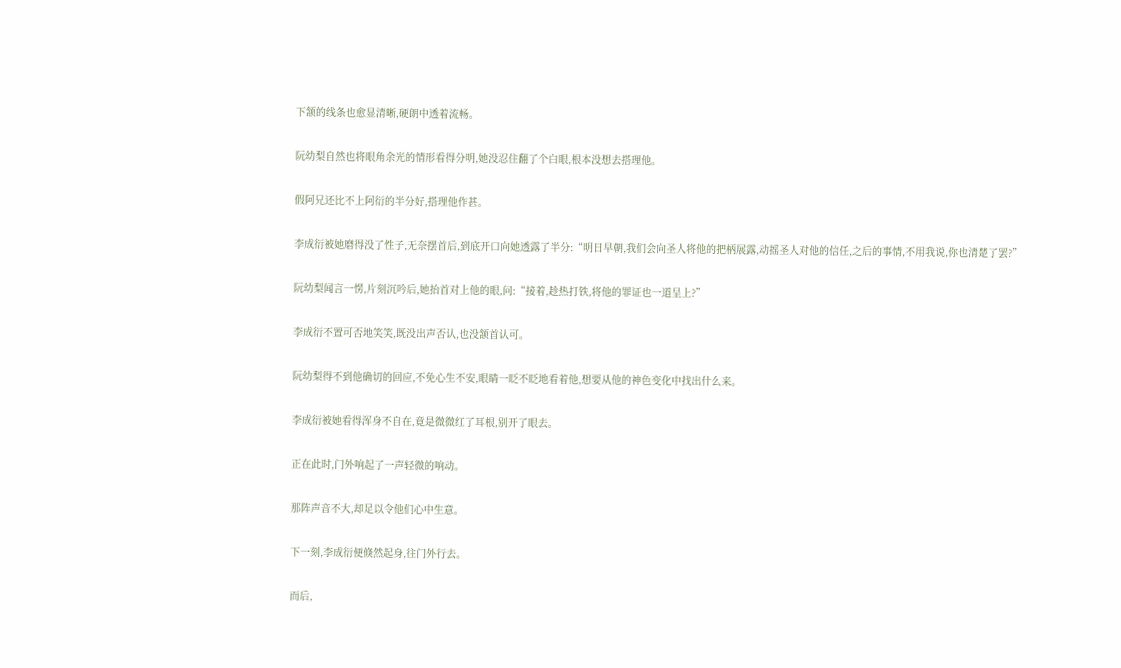下颔的线条也愈显清晰,硬朗中透着流畅。

阮幼梨自然也将眼角余光的情形看得分明,她没忍住翻了个白眼,根本没想去搭理他。

假阿兄还比不上阿衍的半分好,搭理他作甚。

李成衍被她磨得没了性子,无奈摆首后,到底开口向她透露了半分:“明日早朝,我们会向圣人将他的把柄展露,动摇圣人对他的信任,之后的事情,不用我说,你也清楚了罢?”

阮幼梨闻言一愣,片刻沉吟后,她抬首对上他的眼,问:“接着,趁热打铁,将他的罪证也一道呈上?”

李成衍不置可否地笑笑,既没出声否认,也没颔首认可。

阮幼梨得不到他确切的回应,不免心生不安,眼睛一眨不眨地看着他,想要从他的神色变化中找出什么来。

李成衍被她看得浑身不自在,竟是微微红了耳根,别开了眼去。

正在此时,门外响起了一声轻微的响动。

那阵声音不大,却足以令他们心中生意。

下一刻,李成衍便倏然起身,往门外行去。

而后,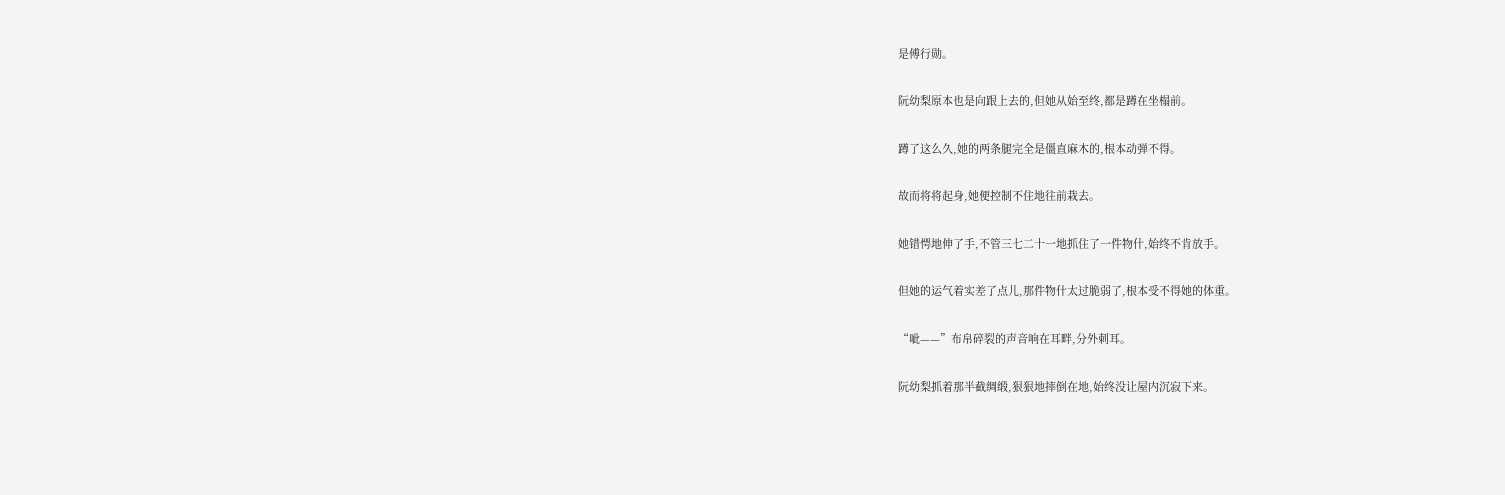是傅行勋。

阮幼梨原本也是向跟上去的,但她从始至终,都是蹲在坐榻前。

蹲了这么久,她的两条腿完全是僵直麻木的,根本动弹不得。

故而将将起身,她便控制不住地往前栽去。

她错愕地伸了手,不管三七二十一地抓住了一件物什,始终不肯放手。

但她的运气着实差了点儿,那件物什太过脆弱了,根本受不得她的体重。

“呲——”布帛碎裂的声音响在耳畔,分外刺耳。

阮幼梨抓着那半截绸缎,狠狠地摔倒在地,始终没让屋内沉寂下来。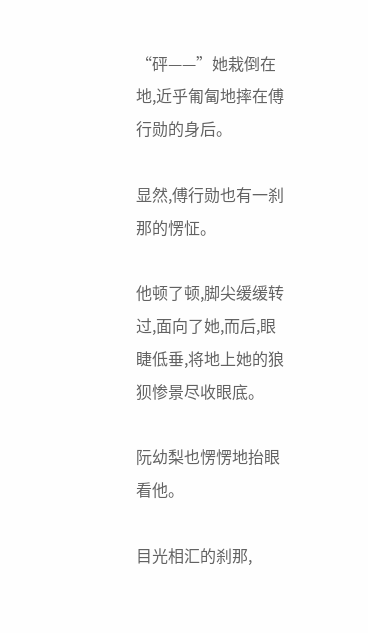“砰——”她栽倒在地,近乎匍匐地摔在傅行勋的身后。

显然,傅行勋也有一刹那的愣怔。

他顿了顿,脚尖缓缓转过,面向了她,而后,眼睫低垂,将地上她的狼狈惨景尽收眼底。

阮幼梨也愣愣地抬眼看他。

目光相汇的刹那,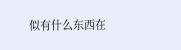似有什么东西在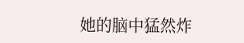她的脑中猛然炸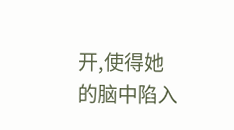开,使得她的脑中陷入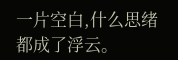一片空白,什么思绪都成了浮云。